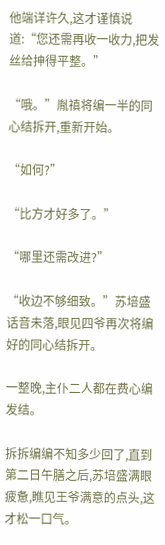他端详许久,这才谨慎说道:“您还需再收一收力,把发丝给抻得平整。”

“哦。”胤禛将编一半的同心结拆开,重新开始。

“如何?”

“比方才好多了。”

“哪里还需改进?”

“收边不够细致。”苏培盛话音未落,眼见四爷再次将编好的同心结拆开。

一整晚,主仆二人都在费心编发结。

拆拆编编不知多少回了,直到第二日午膳之后,苏培盛满眼疲惫,瞧见王爷满意的点头,这才松一口气。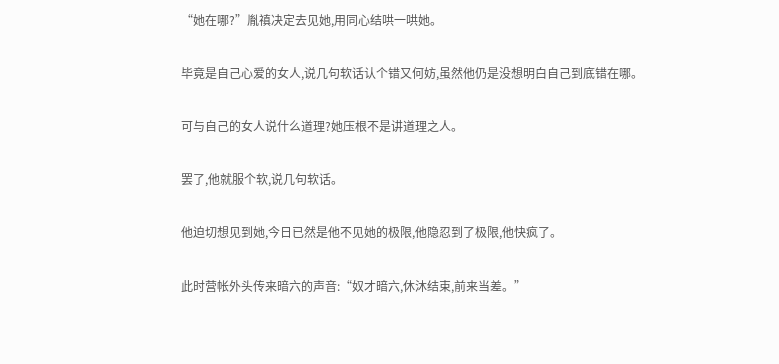“她在哪?”胤禛决定去见她,用同心结哄一哄她。

毕竟是自己心爱的女人,说几句软话认个错又何妨,虽然他仍是没想明白自己到底错在哪。

可与自己的女人说什么道理?她压根不是讲道理之人。

罢了,他就服个软,说几句软话。

他迫切想见到她,今日已然是他不见她的极限,他隐忍到了极限,他快疯了。

此时营帐外头传来暗六的声音:“奴才暗六,休沐结束,前来当差。”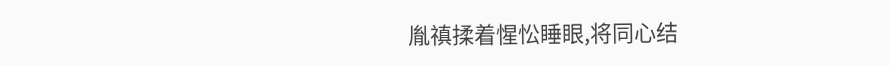胤禛揉着惺忪睡眼,将同心结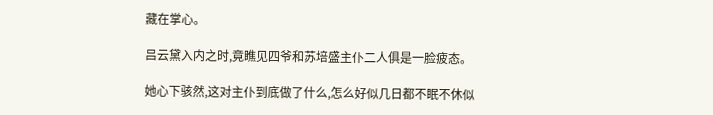藏在掌心。

吕云黛入内之时,竟瞧见四爷和苏培盛主仆二人俱是一脸疲态。

她心下骇然,这对主仆到底做了什么,怎么好似几日都不眠不休似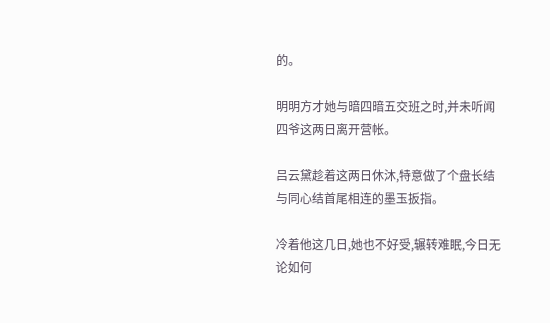的。

明明方才她与暗四暗五交班之时,并未听闻四爷这两日离开营帐。

吕云黛趁着这两日休沐,特意做了个盘长结与同心结首尾相连的墨玉扳指。

冷着他这几日,她也不好受,辗转难眠,今日无论如何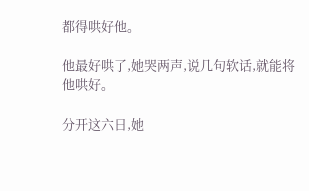都得哄好他。

他最好哄了,她哭两声,说几句软话,就能将他哄好。

分开这六日,她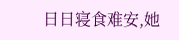日日寝食难安,她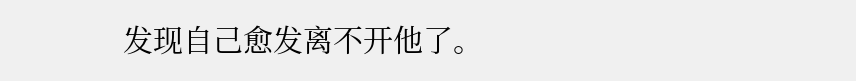发现自己愈发离不开他了。